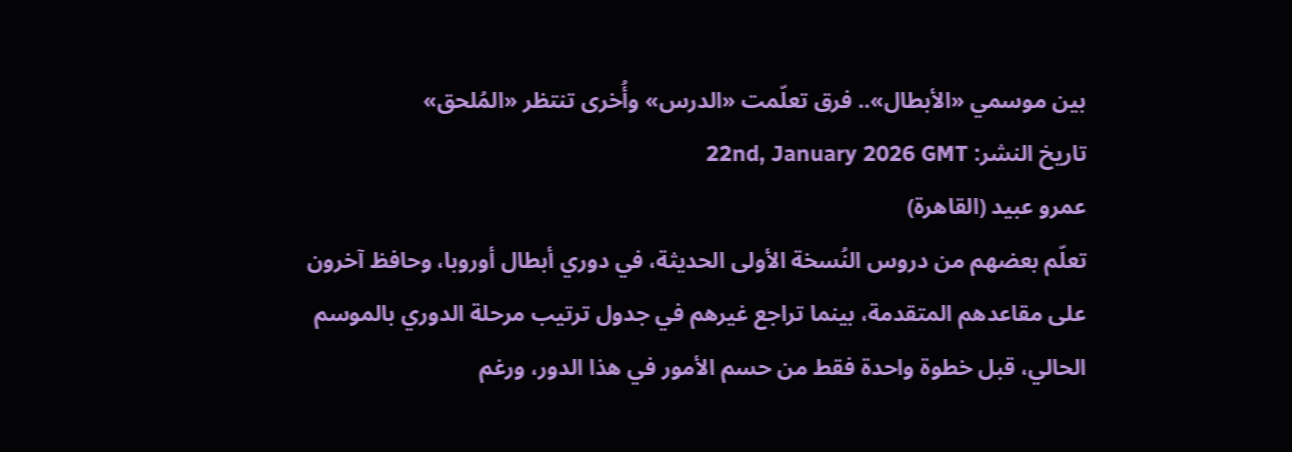بين موسمي «الأبطال».. فرق تعلّمت «الدرس» وأُخرى تنتظر «المُلحق»
تاريخ النشر: 22nd, January 2026 GMT
عمرو عبيد (القاهرة)
تعلّم بعضهم من دروس النُسخة الأولى الحديثة، في دوري أبطال أوروبا، وحافظ آخرون على مقاعدهم المتقدمة، بينما تراجع غيرهم في جدول ترتيب مرحلة الدوري بالموسم الحالي، قبل خطوة واحدة فقط من حسم الأمور في هذا الدور، ورغم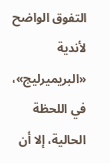التفوق الواضح لأندية «البريميرليج»، في اللحظة الحالية، إلا أن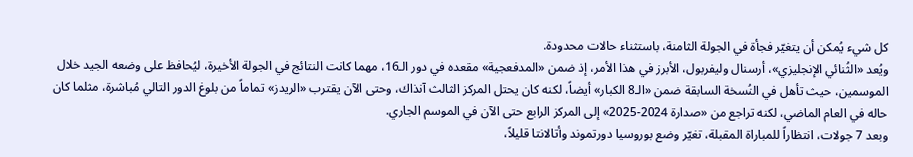كل شيء يُمكن أن يتغيّر فجأة في الجولة الثامنة، باستثناء حالات محدودة.
ويُعد «الثُنائي الإنجليزي»، أرسنال وليفربول، الأبرز في هذا الأمر، إذ ضمن «المدفعجية» مقعده في دور الـ16، مهما كانت النتائج في الجولة الأخيرة، ليُحافظ على وضعه الجيد خلال الموسمين، حيث تأهل في النُسخة السابقة ضمن «الـ8 الكبار» أيضاً، لكنه كان يحتل المركز الثالث آنذاك، وحتى الآن يقترب «الريدز» تماماً من بلوغ الدور التالي مُباشرة، مثلما كان حاله في العام الماضي، لكنه تراجع من «صدارة 2024-2025» إلى المركز الرابع حتى الآن في الموسم الجاري.
وبعد 7 جولات، انتظاراً للمباراة المقبلة، تغيّر وضع بوروسيا دورتموند وأتالانتا قليلاً،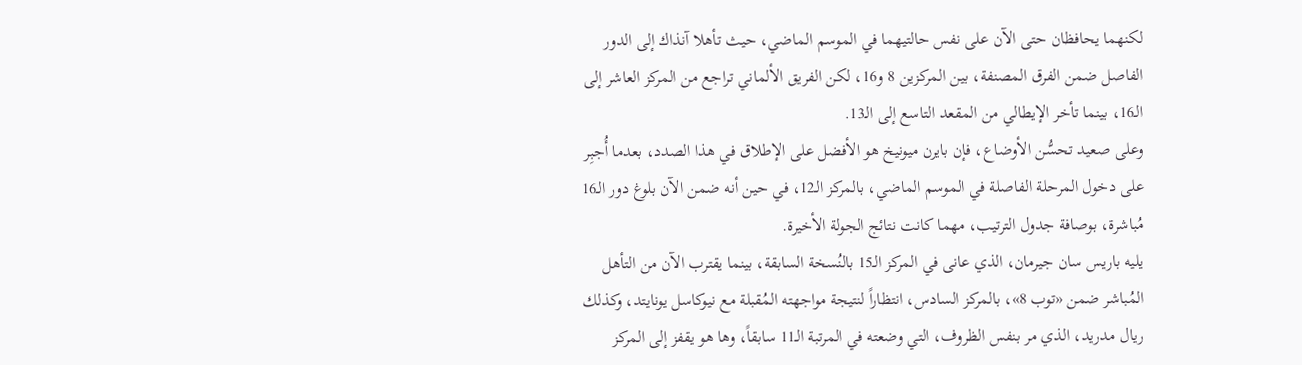لكنهما يحافظان حتى الآن على نفس حالتيهما في الموسم الماضي، حيث تأهلا آنذاك إلى الدور الفاصل ضمن الفرق المصنفة، بين المركزين 8 و16، لكن الفريق الألماني تراجع من المركز العاشر إلى الـ16، بينما تأخر الإيطالي من المقعد التاسع إلى الـ13.
وعلى صعيد تحسُّن الأوضاع، فإن بايرن ميونيخ هو الأفضل على الإطلاق في هذا الصدد، بعدما أُجبِر على دخول المرحلة الفاصلة في الموسم الماضي، بالمركز الـ12، في حين أنه ضمن الآن بلوغ دور الـ16 مُباشرة، بوصافة جدول الترتيب، مهما كانت نتائج الجولة الأخيرة.
يليه باريس سان جيرمان، الذي عانى في المركز الـ15 بالنُسخة السابقة، بينما يقترب الآن من التأهل المُباشر ضمن «توب 8»، بالمركز السادس، انتظاراً لنتيجة مواجهته المُقبلة مع نيوكاسل يونايتد، وكذلك ريال مدريد، الذي مر بنفس الظروف، التي وضعته في المرتبة الـ11 سابقاً، وها هو يقفز إلى المركز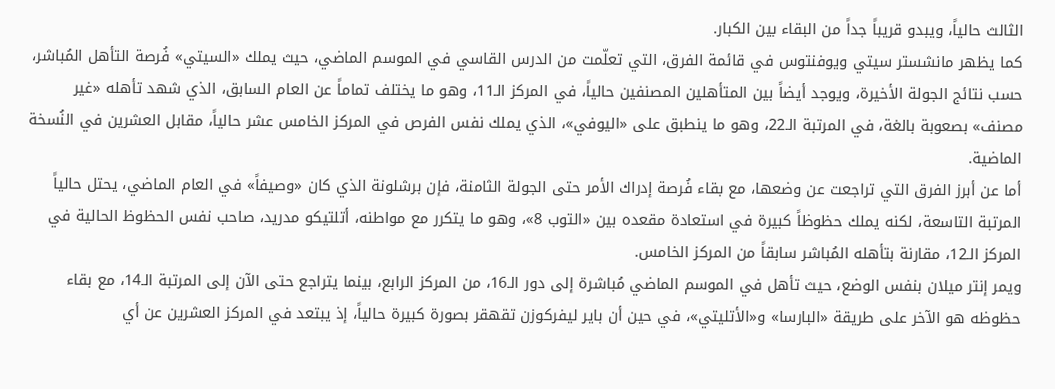الثالث حالياً، ويبدو قريباً جداً من البقاء بين الكبار.
كما يظهر مانشستر سيتي ويوفنتوس في قائمة الفرق، التي تعلّمت من الدرس القاسي في الموسم الماضي، حيث يملك «السيتي» فُرصة التأهل المُباشر، حسب نتائج الجولة الأخيرة، ويوجد أيضاً بين المتأهلين المصنفين حالياً، في المركز الـ11، وهو ما يختلف تماماً عن العام السابق، الذي شهد تأهله «غير مصنف» بصعوبة بالغة، في المرتبة الـ22، وهو ما ينطبق على «اليوفي»، الذي يملك نفس الفرص في المركز الخامس عشر حالياً، مقابل العشرين في النُسخة الماضية.
أما عن أبرز الفرق التي تراجعت عن وضعها، مع بقاء فُرصة إدراك الأمر حتى الجولة الثامنة، فإن برشلونة الذي كان «وصيفاً» في العام الماضي، يحتل حالياً المرتبة التاسعة، لكنه يملك حظوظاً كبيرة في استعادة مقعده بين «التوب 8»، وهو ما يتكرر مع مواطنه، أتلتيكو مدريد، صاحب نفس الحظوظ الحالية في المركز الـ12، مقارنة بتأهله المُباشر سابقاً من المركز الخامس.
ويمر إنتر ميلان بنفس الوضع، حيث تأهل في الموسم الماضي مُباشرة إلى دور الـ16، من المركز الرابع، بينما يتراجع حتى الآن إلى المرتبة الـ14، مع بقاء حظوظه هو الآخر على طريقة «البارسا» و«الأتليتي»، في حين أن باير ليفركوزن تقهقر بصورة كبيرة حالياً، إذ يبتعد في المركز العشرين عن أي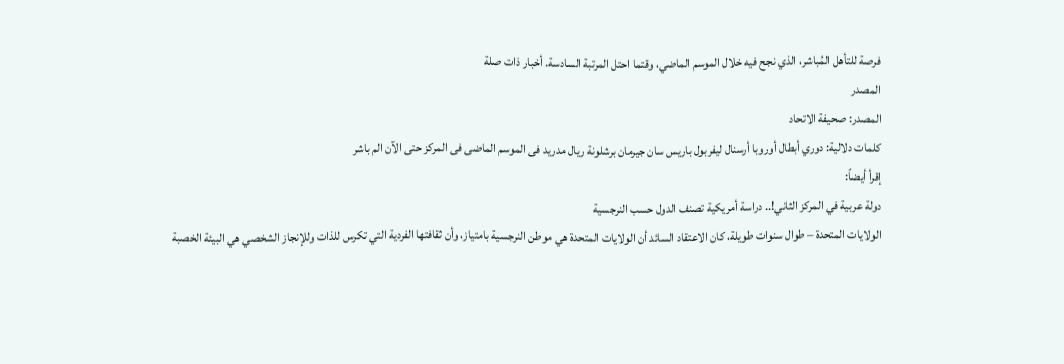فرصة للتأهل المُباشر، الذي نجح فيه خلال الموسم الماضي، وقتما احتل المرتبة السادسة. أخبار ذات صلة
المصدر
المصدر: صحيفة الاتحاد
كلمات دلالية: دوري أبطال أوروبا أرسنال ليفربول باريس سان جيرمان برشلونة ريال مدريد فی الموسم الماضی فی المرکز حتى الآن الم باشر
إقرأ أيضاً:
دولة عربية في المركز الثاني!.. دراسة أمريكية تصنف الدول حسب النرجسية
الولايات المتحدة – طوال سنوات طويلة، كان الاعتقاد السائد أن الولايات المتحدة هي موطن النرجسية بامتياز، وأن ثقافتها الفردية التي تكرس للذات وللإنجاز الشخصي هي البيئة الخصبة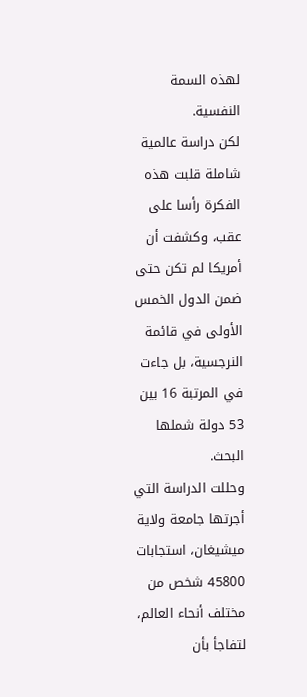لهذه السمة النفسية.
لكن دراسة عالمية شاملة قلبت هذه الفكرة رأسا على عقب، وكشفت أن أمريكا لم تكن حتى ضمن الدول الخمس الأولى في قائمة النرجسية، بل جاءت في المرتبة 16 بين 53 دولة شملها البحث.
وحللت الدراسة التي أجرتها جامعة ولاية ميشيغان، استجابات 45800 شخص من مختلف أنحاء العالم، لتفاجأ بأن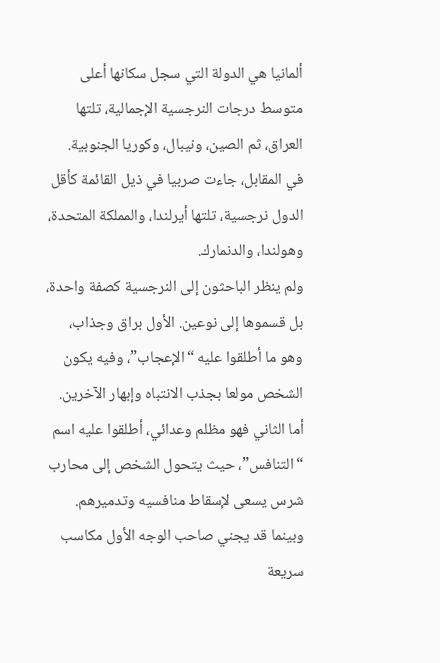ألمانيا هي الدولة التي سجل سكانها أعلى متوسط درجات النرجسية الإجمالية، تلتها العراق، ثم الصين، ونيبال، وكوريا الجنوبية.
في المقابل، جاءت صربيا في ذيل القائمة كأقل الدول نرجسية، تلتها أيرلندا، والمملكة المتحدة، وهولندا، والدنمارك.
ولم ينظر الباحثون إلى النرجسية كصفة واحدة، بل قسموها إلى نوعين. الأول براق وجذاب، وهو ما أطلقوا عليه “الإعجاب”، وفيه يكون الشخص مولعا بجذب الانتباه وإبهار الآخرين. أما الثاني فهو مظلم وعدائي، أطلقوا عليه اسم “التنافس”، حيث يتحول الشخص إلى محارب شرس يسعى لإسقاط منافسيه وتدميرهم.
وبينما قد يجني صاحب الوجه الأول مكاسب سريعة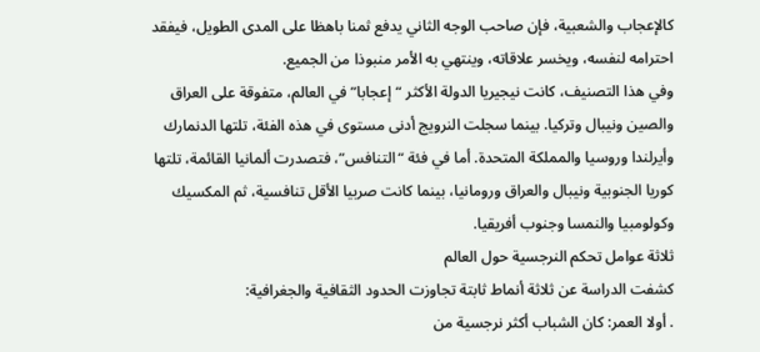كالإعجاب والشعبية، فإن صاحب الوجه الثاني يدفع ثمنا باهظا على المدى الطويل، فيفقد احترامه لنفسه، ويخسر علاقاته، وينتهي به الأمر منبوذا من الجميع.
وفي هذا التصنيف، كانت نيجيريا الدولة الأكثر “إعجابا” في العالم، متفوقة على العراق والصين ونيبال وتركيا. بينما سجلت النرويج أدنى مستوى في هذه الفئة، تلتها الدنمارك وأيرلندا وروسيا والمملكة المتحدة. أما في فئة “التنافس”، فتصدرت ألمانيا القائمة، تلتها كوريا الجنوبية ونيبال والعراق ورومانيا، بينما كانت صربيا الأقل تنافسية، ثم المكسيك وكولومبيا والنمسا وجنوب أفريقيا.
ثلاثة عوامل تحكم النرجسية حول العالم
كشفت الدراسة عن ثلاثة أنماط ثابتة تجاوزت الحدود الثقافية والجغرافية:
. أولا العمر: كان الشباب أكثر نرجسية من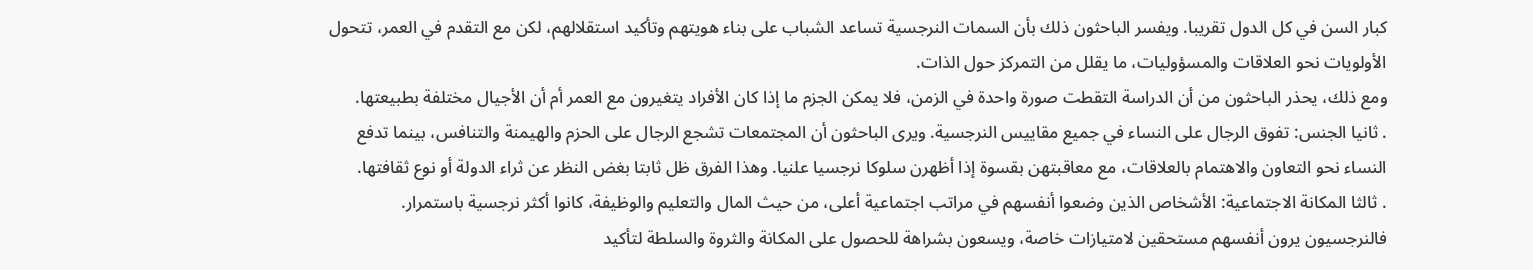كبار السن في كل الدول تقريبا. ويفسر الباحثون ذلك بأن السمات النرجسية تساعد الشباب على بناء هويتهم وتأكيد استقلالهم، لكن مع التقدم في العمر، تتحول الأولويات نحو العلاقات والمسؤوليات، ما يقلل من التمركز حول الذات.
ومع ذلك، يحذر الباحثون من أن الدراسة التقطت صورة واحدة في الزمن، فلا يمكن الجزم ما إذا كان الأفراد يتغيرون مع العمر أم أن الأجيال مختلفة بطبيعتها.
. ثانيا الجنس: تفوق الرجال على النساء في جميع مقاييس النرجسية. ويرى الباحثون أن المجتمعات تشجع الرجال على الحزم والهيمنة والتنافس، بينما تدفع النساء نحو التعاون والاهتمام بالعلاقات، مع معاقبتهن بقسوة إذا أظهرن سلوكا نرجسيا علنيا. وهذا الفرق ظل ثابتا بغض النظر عن ثراء الدولة أو نوع ثقافتها.
. ثالثا المكانة الاجتماعية: الأشخاص الذين وضعوا أنفسهم في مراتب اجتماعية أعلى، من حيث المال والتعليم والوظيفة، كانوا أكثر نرجسية باستمرار. فالنرجسيون يرون أنفسهم مستحقين لامتيازات خاصة، ويسعون بشراهة للحصول على المكانة والثروة والسلطة لتأكيد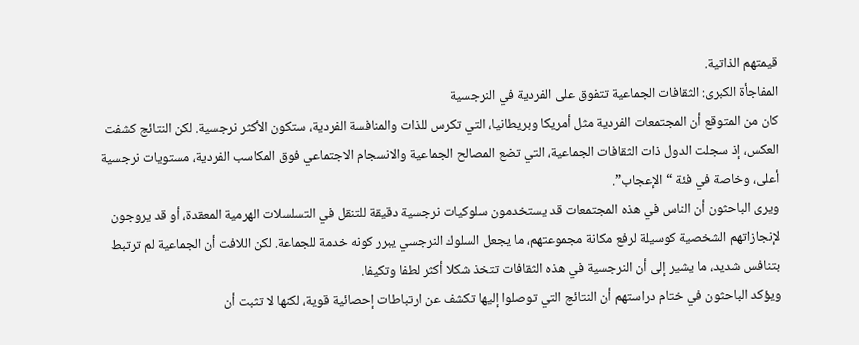قيمتهم الذاتية.
المفاجأة الكبرى: الثقافات الجماعية تتفوق على الفردية في النرجسية
كان من المتوقع أن المجتمعات الفردية مثل أمريكا وبريطانيا، التي تكرس للذات والمنافسة الفردية، ستكون الأكثر نرجسية. لكن النتائج كشفت العكس، إذ سجلت الدول ذات الثقافات الجماعية، التي تضع المصالح الجماعية والانسجام الاجتماعي فوق المكاسب الفردية، مستويات نرجسية أعلى، وخاصة في فئة “الإعجاب”.
ويرى الباحثون أن الناس في هذه المجتمعات قد يستخدمون سلوكيات نرجسية دقيقة للتنقل في التسلسلات الهرمية المعقدة، أو قد يروجون لإنجازاتهم الشخصية كوسيلة لرفع مكانة مجموعتهم، ما يجعل السلوك النرجسي يبرر كونه خدمة للجماعة. لكن اللافت أن الجماعية لم ترتبط بتنافس شديد، ما يشير إلى أن النرجسية في هذه الثقافات تتخذ شكلا أكثر لطفا وتكيفا.
ويؤكد الباحثون في ختام دراستهم أن النتائج التي توصلوا إليها تكشف عن ارتباطات إحصائية قوية، لكنها لا تثبت أن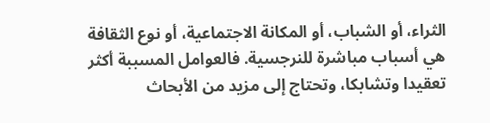الثراء، أو الشباب، أو المكانة الاجتماعية، أو نوع الثقافة هي أسباب مباشرة للنرجسية. فالعوامل المسببة أكثر تعقيدا وتشابكا، وتحتاج إلى مزيد من الأبحاث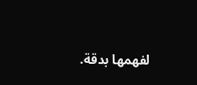لفهمها بدقة.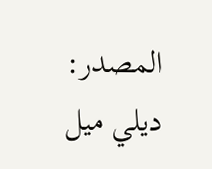المصدر: ديلي ميل